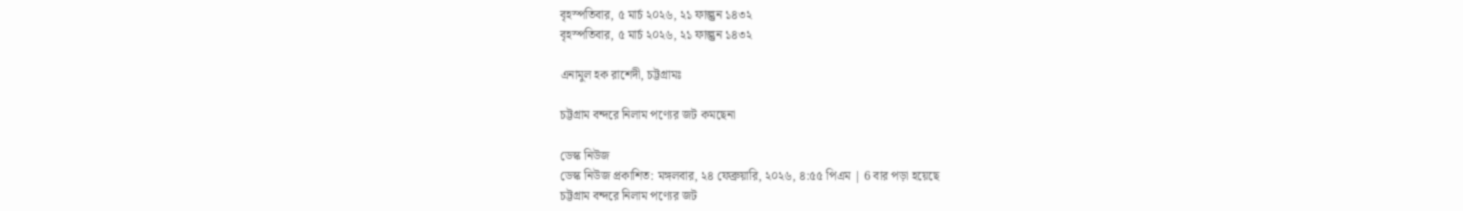বৃহস্পতিবার, ৫ মার্চ ২০২৬, ২১ ফাল্গুন ১৪৩২
বৃহস্পতিবার, ৫ মার্চ ২০২৬, ২১ ফাল্গুন ১৪৩২

এনামুল হক রাশেদী, চট্টগ্রামঃ

চট্টগ্রাম বন্দরে নিলাম পণ্যের জট কমছেনা

ডেস্ক নিউজ
ডেস্ক নিউজ প্রকাশিত: মঙ্গলবার, ২৪ ফেব্রুয়ারি, ২০২৬, ৪:৫৫ পিএম | 6 বার পড়া হয়েছে
চট্টগ্রাম বন্দরে নিলাম পণ্যের জট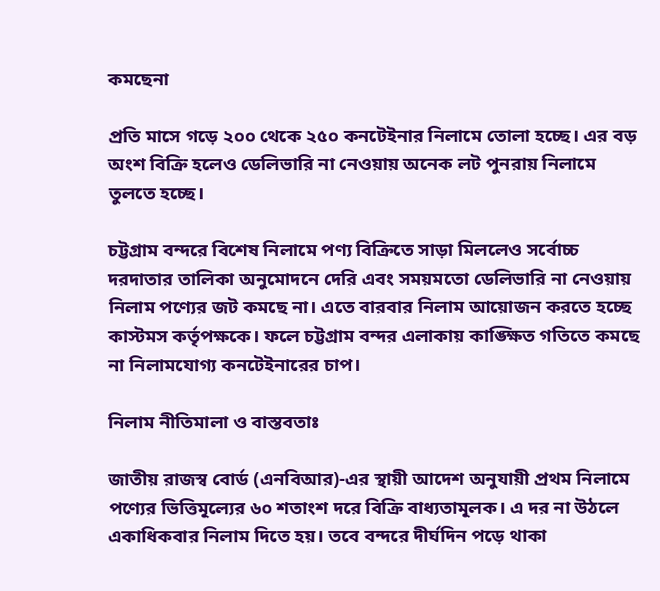কমছেনা

প্রতি মাসে গড়ে ২০০ থেকে ২৫০ কনটেইনার নিলামে তোলা হচ্ছে। এর বড় অংশ বিক্রি হলেও ডেলিভারি না নেওয়ায় অনেক লট পুনরায় নিলামে তুলতে হচ্ছে।

চট্টগ্রাম বন্দরে বিশেষ নিলামে পণ্য বিক্রিতে সাড়া মিললেও সর্বোচ্চ দরদাতার তালিকা অনুমোদনে দেরি এবং সময়মতো ডেলিভারি না নেওয়ায় নিলাম পণ্যের জট কমছে না। এতে বারবার নিলাম আয়োজন করতে হচ্ছে কাস্টমস কর্তৃপক্ষকে। ফলে চট্টগ্রাম বন্দর এলাকায় কাঙ্ক্ষিত গতিতে কমছে না নিলামযোগ্য কনটেইনারের চাপ।

নিলাম নীতিমালা ও বাস্তবতাঃ

জাতীয় রাজস্ব বোর্ড (এনবিআর)-এর স্থায়ী আদেশ অনুযায়ী প্রথম নিলামে পণ্যের ভিত্তিমূল্যের ৬০ শতাংশ দরে বিক্রি বাধ্যতামূলক। এ দর না উঠলে একাধিকবার নিলাম দিতে হয়। তবে বন্দরে দীর্ঘদিন পড়ে থাকা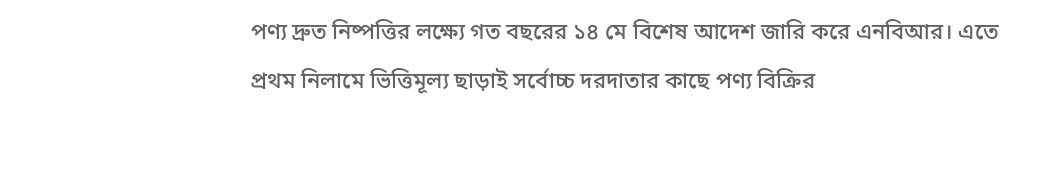পণ্য দ্রুত নিষ্পত্তির লক্ষ্যে গত বছরের ১৪ মে বিশেষ আদেশ জারি করে এনবিআর। এতে প্রথম নিলামে ভিত্তিমূল্য ছাড়াই সর্বোচ্চ দরদাতার কাছে পণ্য বিক্রির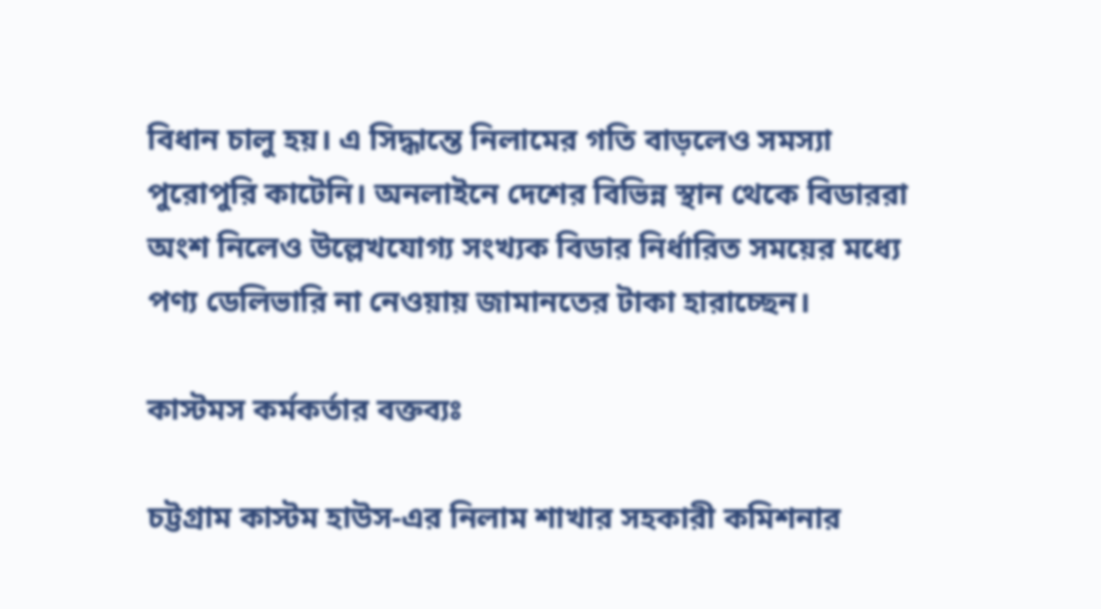বিধান চালু হয়। এ সিদ্ধান্তে নিলামের গতি বাড়লেও সমস্যা পুরোপুরি কাটেনি। অনলাইনে দেশের বিভিন্ন স্থান থেকে বিডাররা অংশ নিলেও উল্লেখযোগ্য সংখ্যক বিডার নির্ধারিত সময়ের মধ্যে পণ্য ডেলিভারি না নেওয়ায় জামানতের টাকা হারাচ্ছেন।

কাস্টমস কর্মকর্তার বক্তব্যঃ

চট্টগ্রাম কাস্টম হাউস-এর নিলাম শাখার সহকারী কমিশনার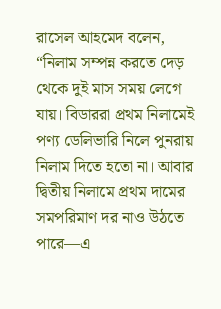রাসেল আহমেদ বলেন, “নিলাম সম্পন্ন করতে দেড় থেকে দুই মাস সময় লেগে যায়। বিডাররা প্রথম নিলামেই পণ্য ডেলিভারি নিলে পুনরায় নিলাম দিতে হতো না। আবার দ্বিতীয় নিলামে প্রথম দামের সমপরিমাণ দর নাও উঠতে পারে—এ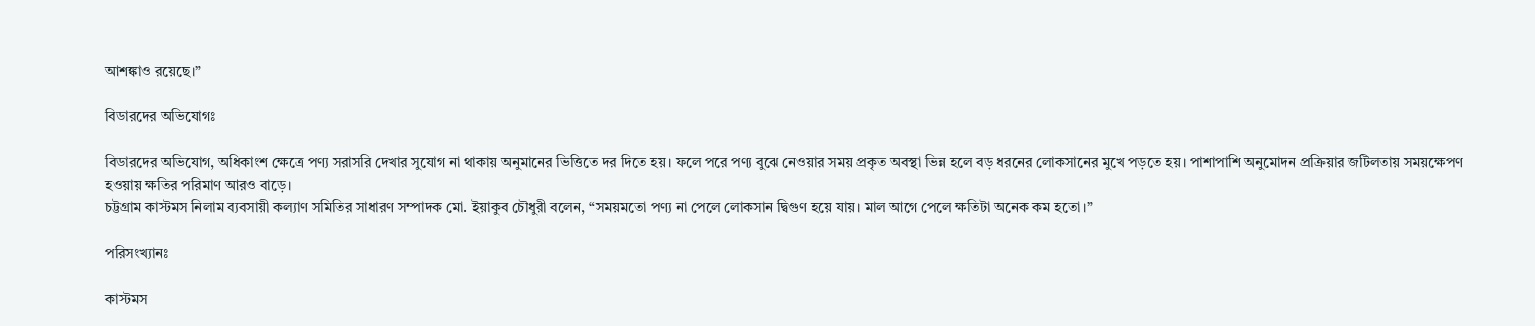আশঙ্কাও রয়েছে।”

বিডারদের অভিযোগঃ

বিডারদের অভিযোগ, অধিকাংশ ক্ষেত্রে পণ্য সরাসরি দেখার সুযোগ না থাকায় অনুমানের ভিত্তিতে দর দিতে হয়। ফলে পরে পণ্য বুঝে নেওয়ার সময় প্রকৃত অবস্থা ভিন্ন হলে বড় ধরনের লোকসানের মুখে পড়তে হয়। পাশাপাশি অনুমোদন প্রক্রিয়ার জটিলতায় সময়ক্ষেপণ হওয়ায় ক্ষতির পরিমাণ আরও বাড়ে।
চট্টগ্রাম কাস্টমস নিলাম ব্যবসায়ী কল্যাণ সমিতির সাধারণ সম্পাদক মো. ইয়াকুব চৌধুরী বলেন, “সময়মতো পণ্য না পেলে লোকসান দ্বিগুণ হয়ে যায়। মাল আগে পেলে ক্ষতিটা অনেক কম হতো।”

পরিসংখ্যানঃ

কাস্টমস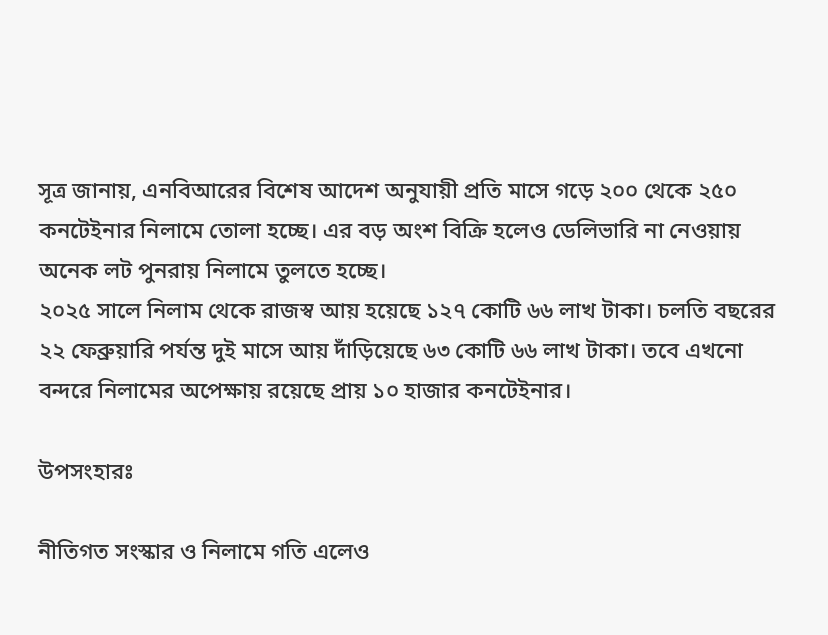সূত্র জানায়, এনবিআরের বিশেষ আদেশ অনুযায়ী প্রতি মাসে গড়ে ২০০ থেকে ২৫০ কনটেইনার নিলামে তোলা হচ্ছে। এর বড় অংশ বিক্রি হলেও ডেলিভারি না নেওয়ায় অনেক লট পুনরায় নিলামে তুলতে হচ্ছে।
২০২৫ সালে নিলাম থেকে রাজস্ব আয় হয়েছে ১২৭ কোটি ৬৬ লাখ টাকা। চলতি বছরের ২২ ফেব্রুয়ারি পর্যন্ত দুই মাসে আয় দাঁড়িয়েছে ৬৩ কোটি ৬৬ লাখ টাকা। তবে এখনো বন্দরে নিলামের অপেক্ষায় রয়েছে প্রায় ১০ হাজার কনটেইনার।

উপসংহারঃ

নীতিগত সংস্কার ও নিলামে গতি এলেও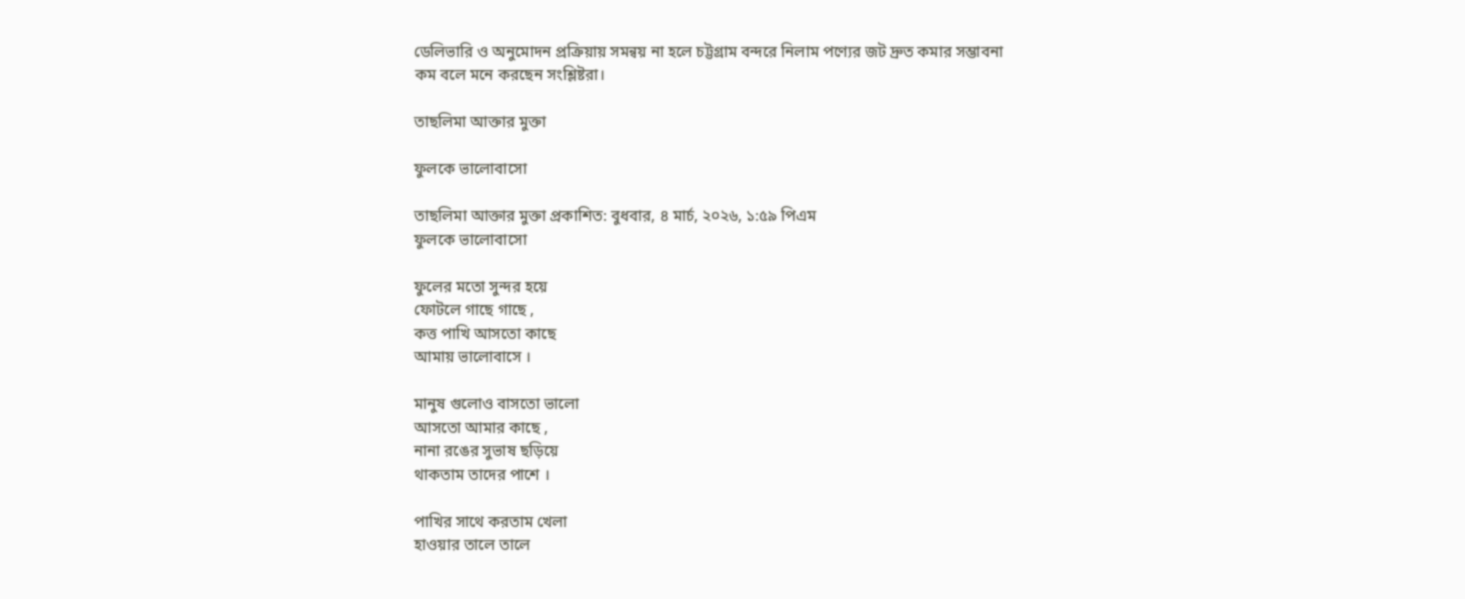ডেলিভারি ও অনুমোদন প্রক্রিয়ায় সমন্বয় না হলে চট্টগ্রাম বন্দরে নিলাম পণ্যের জট দ্রুত কমার সম্ভাবনা কম বলে মনে করছেন সংশ্লিষ্টরা।

তাছলিমা আক্তার মুক্তা

ফুলকে ভালোবাসো

তাছলিমা আক্তার মুক্তা প্রকাশিত: বুধবার, ৪ মার্চ, ২০২৬, ১:৫৯ পিএম
ফুলকে ভালোবাসো

ফুলের মতো সুন্দর হয়ে
ফোটলে গাছে গাছে ,
কত্ত পাখি আসতো কাছে
আমায় ভালোবাসে ।

মানুষ গুলোও বাসতো ভালো
আসতো আমার কাছে ,
নানা রঙের সুভাষ ছড়িয়ে
থাকতাম তাদের পাশে ।

পাখির সাথে করতাম খেলা
হাওয়ার তালে তালে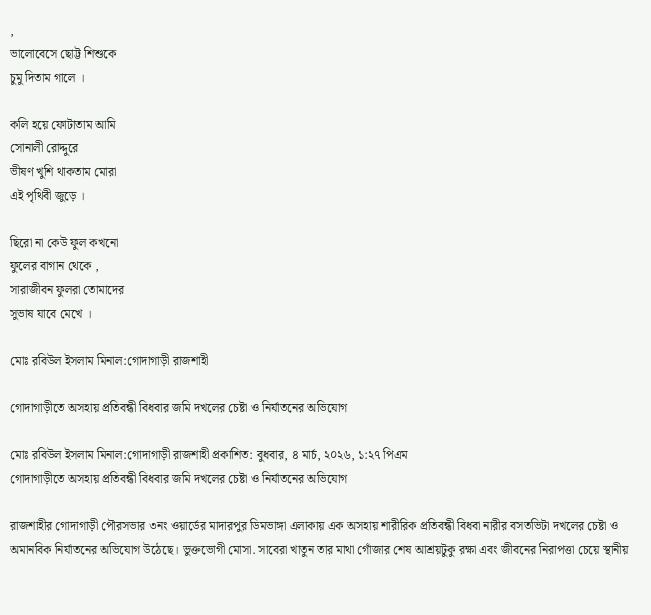,
ভালোবেসে ছোট্ট শিশুকে
চুমু দিতাম গালে ।

কলি হয়ে ফোটাতাম আমি
সোনালী রোদ্দুরে
ভীষণ খুশি থাকতাম মোরা
এই পৃথিবী জুড়ে ।

ছিরো না কেউ ফুল কখনো
ফুলের বাগান থেকে ,
সারাজীবন ফুলরা তোমাদের
সুভাষ যাবে মেখে ।

মোঃ রবিউল ইসলাম মিনাল:গোদাগাড়ী রাজশাহী

গোদাগাড়ীতে অসহায় প্রতিবন্ধী বিধবার জমি দখলের চেষ্টা ও নির্যাতনের অভিযোগ

মোঃ রবিউল ইসলাম মিনাল:গোদাগাড়ী রাজশাহী প্রকাশিত: বুধবার, ৪ মার্চ, ২০২৬, ১:২৭ পিএম
গোদাগাড়ীতে অসহায় প্রতিবন্ধী বিধবার জমি দখলের চেষ্টা ও নির্যাতনের অভিযোগ

রাজশাহীর গোদাগাড়ী পৌরসভার ৩নং ওয়ার্ডের মাদারপুর ডিমভাঙ্গা এলাকায় এক অসহায় শারীরিক প্রতিবন্ধী বিধবা নারীর বসতভিটা দখলের চেষ্টা ও অমানবিক নির্যাতনের অভিযোগ উঠেছে। ভুক্তভোগী মোসা. সাবেরা খাতুন তার মাথা গোঁজার শেষ আশ্রয়টুকু রক্ষা এবং জীবনের নিরাপত্তা চেয়ে স্থানীয়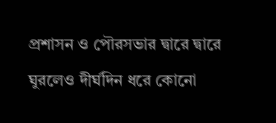প্রশাসন ও পৌরসভার দ্বারে দ্বারে ঘুরলেও দীর্ঘদিন ধরে কোনো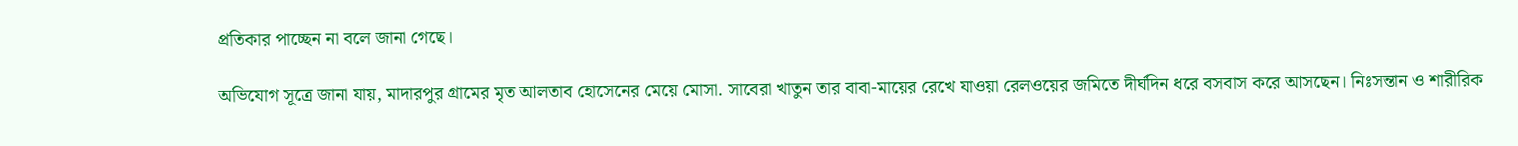প্রতিকার পাচ্ছেন না বলে জানা গেছে।

অভিযোগ সূত্রে জানা যায়, মাদারপুর গ্রামের মৃত আলতাব হোসেনের মেয়ে মোসা. সাবেরা খাতুন তার বাবা-মায়ের রেখে যাওয়া রেলওয়ের জমিতে দীর্ঘদিন ধরে বসবাস করে আসছেন। নিঃসন্তান ও শারীরিক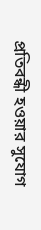প্রতিবন্ধী হওয়ার সুযোগ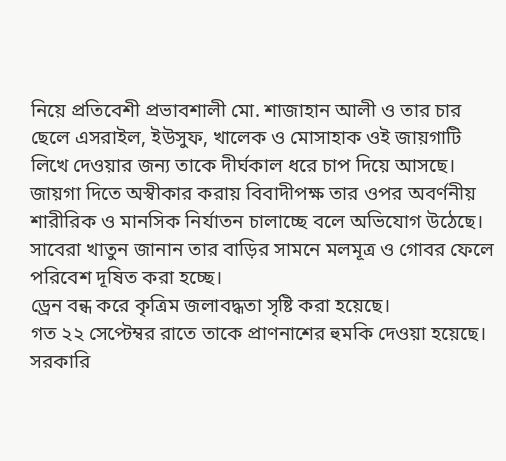নিয়ে প্রতিবেশী প্রভাবশালী মো. শাজাহান আলী ও তার চার ছেলে এসরাইল, ইউসুফ, খালেক ও মোসাহাক ওই জায়গাটি লিখে দেওয়ার জন্য তাকে দীর্ঘকাল ধরে চাপ দিয়ে আসছে।
জায়গা দিতে অস্বীকার করায় বিবাদীপক্ষ তার ওপর অবর্ণনীয় শারীরিক ও মানসিক নির্যাতন চালাচ্ছে বলে অভিযোগ উঠেছে।
সাবেরা খাতুন জানান তার বাড়ির সামনে মলমূত্র ও গোবর ফেলে পরিবেশ দূষিত করা হচ্ছে।
ড্রেন বন্ধ করে কৃত্রিম জলাবদ্ধতা সৃষ্টি করা হয়েছে।
গত ২২ সেপ্টেম্বর রাতে তাকে প্রাণনাশের হুমকি দেওয়া হয়েছে।
সরকারি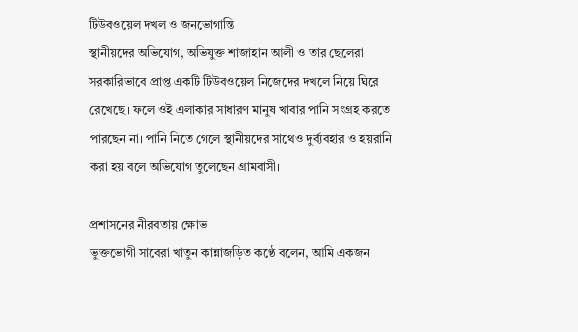টিউবওয়েল দখল ও জনভোগান্তি
স্থানীয়দের অভিযোগ, অভিযুক্ত শাজাহান আলী ও তার ছেলেরা সরকারিভাবে প্রাপ্ত একটি টিউবওয়েল নিজেদের দখলে নিয়ে ঘিরে রেখেছে। ফলে ওই এলাকার সাধারণ মানুষ খাবার পানি সংগ্রহ করতে পারছেন না। পানি নিতে গেলে স্থানীয়দের সাথেও দুর্ব্যবহার ও হয়রানি করা হয় বলে অভিযোগ তুলেছেন গ্রামবাসী।

প্রশাসনের নীরবতায় ক্ষোভ
ভুক্তভোগী সাবেরা খাতুন কান্নাজড়িত কণ্ঠে বলেন, আমি একজন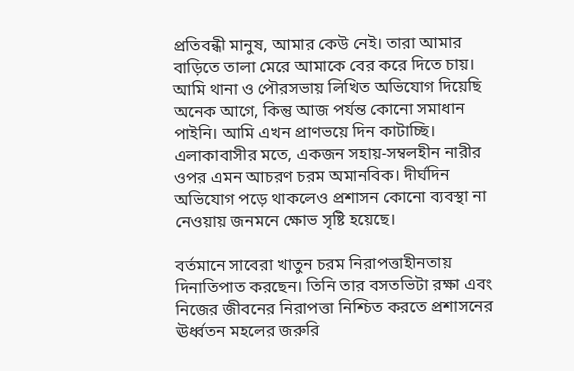প্রতিবন্ধী মানুষ, আমার কেউ নেই। তারা আমার বাড়িতে তালা মেরে আমাকে বের করে দিতে চায়। আমি থানা ও পৌরসভায় লিখিত অভিযোগ দিয়েছি অনেক আগে, কিন্তু আজ পর্যন্ত কোনো সমাধান পাইনি। আমি এখন প্রাণভয়ে দিন কাটাচ্ছি।
এলাকাবাসীর মতে, একজন সহায়-সম্বলহীন নারীর ওপর এমন আচরণ চরম অমানবিক। দীর্ঘদিন অভিযোগ পড়ে থাকলেও প্রশাসন কোনো ব্যবস্থা না নেওয়ায় জনমনে ক্ষোভ সৃষ্টি হয়েছে।

বর্তমানে সাবেরা খাতুন চরম নিরাপত্তাহীনতায় দিনাতিপাত করছেন। তিনি তার বসতভিটা রক্ষা এবং নিজের জীবনের নিরাপত্তা নিশ্চিত করতে প্রশাসনের ঊর্ধ্বতন মহলের জরুরি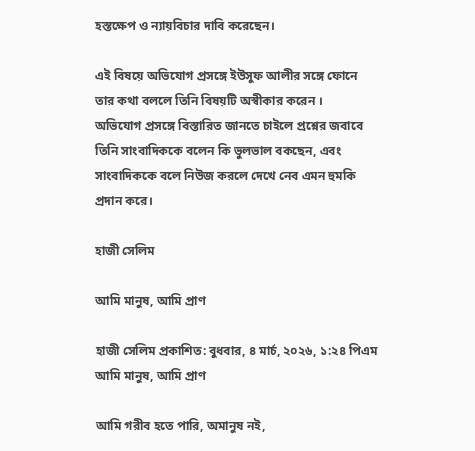হস্তক্ষেপ ও ন্যায়বিচার দাবি করেছেন।

এই বিষয়ে অভিযোগ প্রসঙ্গে ইউসুফ আলীর সঙ্গে ফোনে তার কথা বললে তিনি বিষয়টি অস্বীকার করেন ।
অভিযোগ প্রসঙ্গে বিস্তারিত জানতে চাইলে প্রশ্নের জবাবে
তিনি সাংবাদিককে বলেন কি ভুলভাল বকছেন, এবং সাংবাদিককে বলে নিউজ করলে দেখে নেব ‌এমন হুমকি প্রদান করে।

হাজী সেলিম

আমি মানুষ, আমি প্রাণ

হাজী সেলিম প্রকাশিত: বুধবার, ৪ মার্চ, ২০২৬, ১:২৪ পিএম
আমি মানুষ, আমি প্রাণ

আমি গরীব হতে পারি, অমানুষ নই,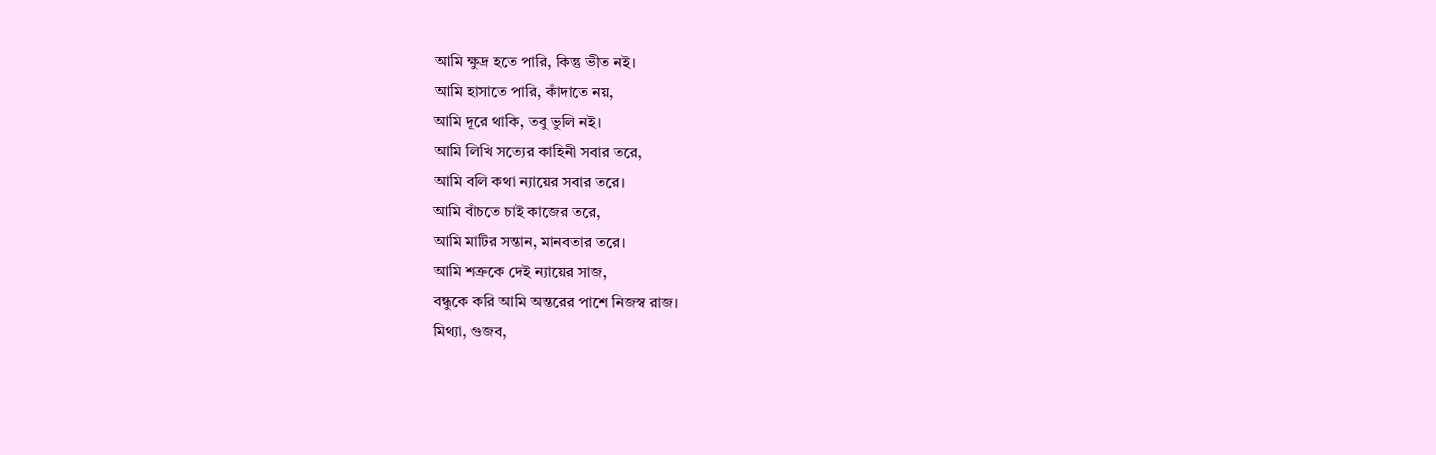আমি ক্ষুদ্র হতে পারি, কিন্তু ভীত নই।
আমি হাসাতে পারি, কাঁদাতে নয়,
আমি দূরে থাকি, তবু ভুলি নই।
আমি লিখি সত্যের কাহিনী সবার তরে,
আমি বলি কথা ন্যায়ের সবার তরে।
আমি বাঁচতে চাই কাজের তরে,
আমি মাটির সন্তান, মানবতার তরে।
আমি শত্রুকে দেই ন্যায়ের সাজ,
বন্ধুকে করি আমি অন্তরের পাশে নিজস্ব রাজ।
মিথ্যা, গুজব,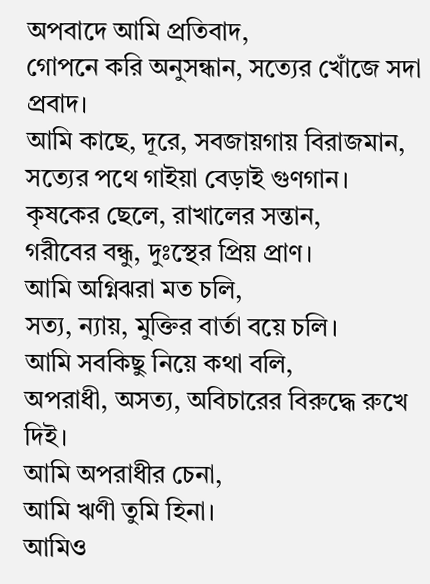অপবাদে আমি প্রতিবাদ,
গোপনে করি অনুসন্ধান, সত্যের খোঁজে সদা প্রবাদ।
আমি কাছে, দূরে, সবজায়গায় বিরাজমান,
সত্যের পথে গাইয়া বেড়াই গুণগান।
কৃষকের ছেলে, রাখালের সন্তান,
গরীবের বন্ধু, দুঃস্থের প্রিয় প্রাণ।
আমি অগ্নিঝরা মত চলি,
সত্য, ন্যায়, মুক্তির বার্তা বয়ে চলি।
আমি সবকিছু নিয়ে কথা বলি,
অপরাধী, অসত্য, অবিচারের বিরুদ্ধে রুখে দিই।
আমি অপরাধীর চেনা,
আমি ঋণী তুমি হিনা।
আমিও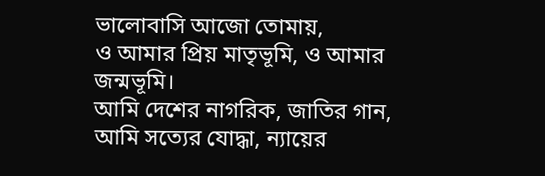ভালোবাসি আজো তোমায়,
ও আমার প্রিয় মাতৃভূমি, ও আমার জন্মভূমি।
আমি দেশের নাগরিক, জাতির গান,
আমি সত্যের যোদ্ধা, ন্যায়ের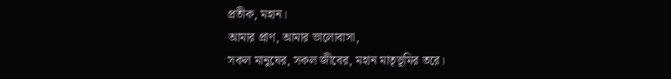প্রতীক, মহান।
আমার প্রাণ, আমার ভালোবাসা,
সকল মানুষের, সকল জীবের, মহান মাতৃভূমির তরে।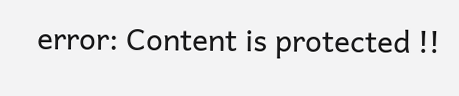error: Content is protected !!